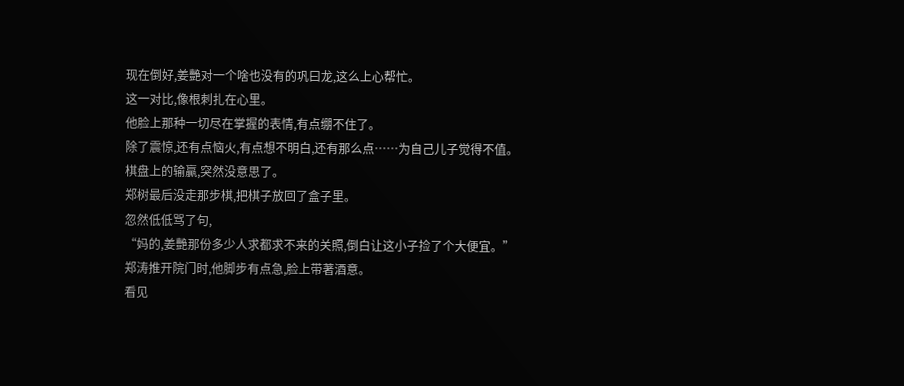现在倒好,姜艷对一个啥也没有的巩曰龙,这么上心帮忙。
这一对比,像根刺扎在心里。
他脸上那种一切尽在掌握的表情,有点绷不住了。
除了震惊,还有点恼火,有点想不明白,还有那么点……为自己儿子觉得不值。
棋盘上的输贏,突然没意思了。
郑树最后没走那步棋,把棋子放回了盒子里。
忽然低低骂了句,
“妈的,姜艷那份多少人求都求不来的关照,倒白让这小子捡了个大便宜。”
郑涛推开院门时,他脚步有点急,脸上带著酒意。
看见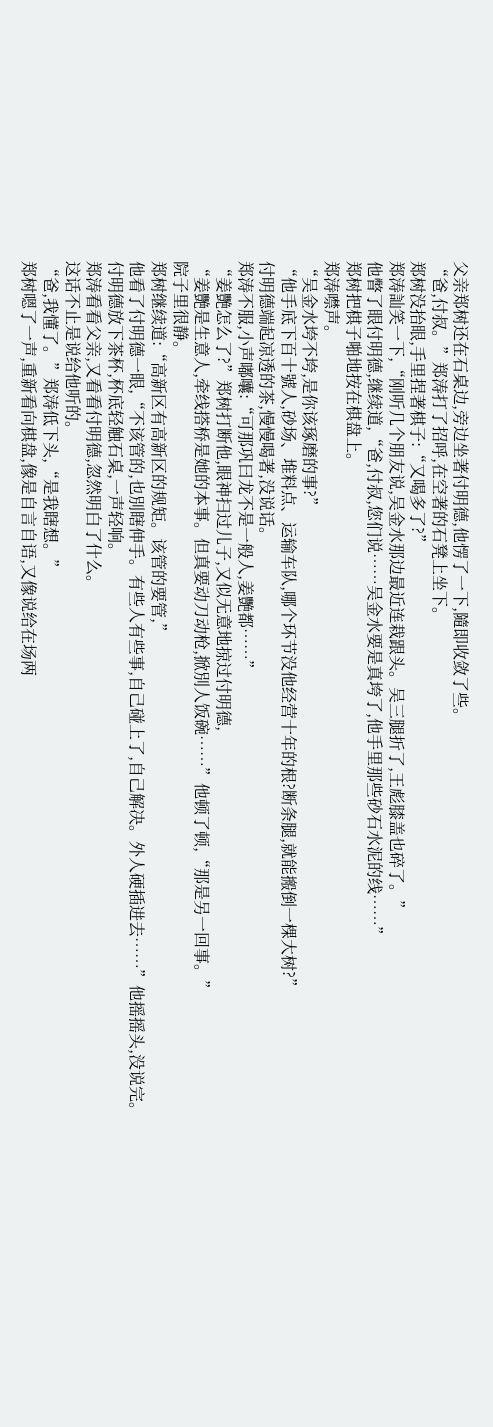父亲郑树还在石桌边,旁边坐著付明德,他愣了一下,隨即收敛了些。
“爸,付叔。”郑涛打了招呼,在空著的石凳上坐下。
郑树没抬眼,手里捏著棋子:“又喝多了?”
郑涛訕笑一下,“刚听几个朋友说,吴金水那边最近连栽跟头。吴三腿折了,王彪膝盖也碎了。”
他瞥了眼付明德,继续道,“爸,付叔,您们说……吴金水要是真垮了,他手里那些砂石水泥的线……”
郑树把棋子啪地按在棋盘上。
郑涛噤声。
“吴金水垮不垮,是你该琢磨的事?”
“他手底下百十號人,砂场、堆料点、运输车队,哪个环节没他经营十年的根?断条腿,就能搬倒一棵大树?”
付明德端起凉透的茶,慢慢喝著,没说话。
郑涛不服,小声嘟囔:“可那巩曰龙不是一般人,姜艷都……”
“姜艷怎么了?”郑树打断他,眼神扫过儿子,又似无意地掠过付明德,
“姜艷是生意人,牵线搭桥是她的本事。但真要动刀动枪,掀別人饭碗……”他顿了顿,“那是另一回事。”
院子里很静。
郑树继续道:“高新区有高新区的规矩。该管的要管,”
他看了付明德一眼,“不该管的,也別瞎伸手。有些人有些事,自己碰上了,自己解决。外人硬插进去……”他摇摇头,没说完。
付明德放下茶杯,杯底轻触石桌,一声轻响。
郑涛看看父亲,又看看付明德,忽然明白了什么。
这话不止是说给他听的。
“爸,我懂了。”郑涛低下头,“是我瞎想。”
郑树嗯了一声,重新看向棋盘,像是自言自语,又像说给在场两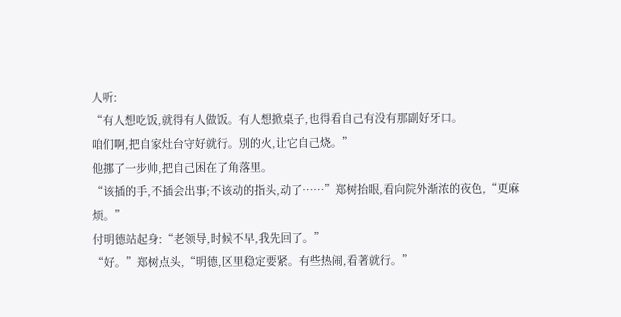人听:
“有人想吃饭,就得有人做饭。有人想掀桌子,也得看自己有没有那副好牙口。
咱们啊,把自家灶台守好就行。別的火,让它自己烧。”
他挪了一步帅,把自己困在了角落里。
“该插的手,不插会出事;不该动的指头,动了……”郑树抬眼,看向院外渐浓的夜色,“更麻烦。”
付明德站起身:“老领导,时候不早,我先回了。”
“好。”郑树点头,“明德,区里稳定要紧。有些热闹,看著就行。”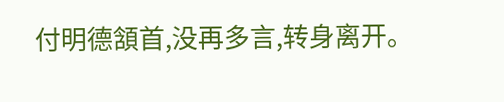付明德頷首,没再多言,转身离开。